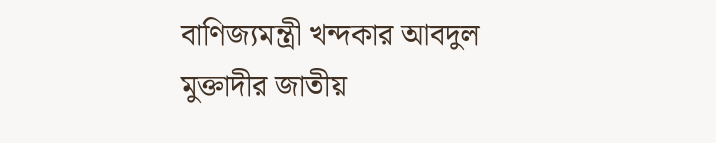বাণিজ্যমন্ত্রী খন্দকার আবদুল মুক্তাদীর জাতীয়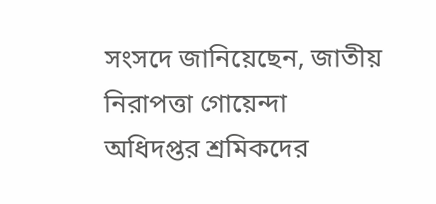সংসদে জানিয়েছেন, জাতীয় নিরাপত্তা গোয়েন্দা অধিদপ্তর শ্রমিকদের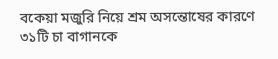বকেয়া মজুরি নিয়ে শ্রম অসন্তোষের কারণে ৩১টি চা বাগানকে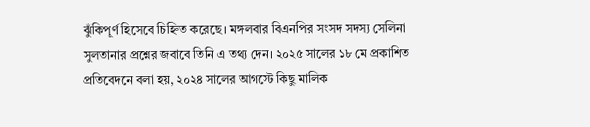ঝুঁকিপূর্ণ হিসেবে চিহ্নিত করেছে। মঙ্গলবার বিএনপির সংসদ সদস্য সেলিনা সুলতানার প্রশ্নের জবাবে তিনি এ তথ্য দেন। ২০২৫ সালের ১৮ মে প্রকাশিত প্রতিবেদনে বলা হয়, ২০২৪ সালের আগস্টে কিছু মালিক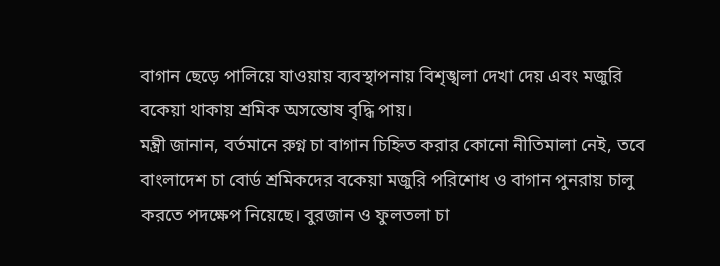বাগান ছেড়ে পালিয়ে যাওয়ায় ব্যবস্থাপনায় বিশৃঙ্খলা দেখা দেয় এবং মজুরি বকেয়া থাকায় শ্রমিক অসন্তোষ বৃদ্ধি পায়।
মন্ত্রী জানান, বর্তমানে রুগ্ন চা বাগান চিহ্নিত করার কোনো নীতিমালা নেই, তবে বাংলাদেশ চা বোর্ড শ্রমিকদের বকেয়া মজুরি পরিশোধ ও বাগান পুনরায় চালু করতে পদক্ষেপ নিয়েছে। বুরজান ও ফুলতলা চা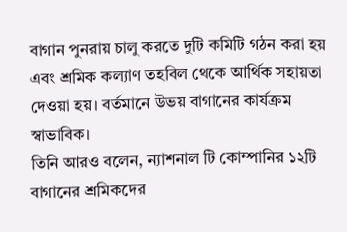বাগান পুনরায় চালু করতে দুটি কমিটি গঠন করা হয় এবং শ্রমিক কল্যাণ তহবিল থেকে আর্থিক সহায়তা দেওয়া হয়। বর্তমানে উভয় বাগানের কার্যক্রম স্বাভাবিক।
তিনি আরও বলেন, ন্যাশনাল টি কোম্পানির ১২টি বাগানের শ্রমিকদের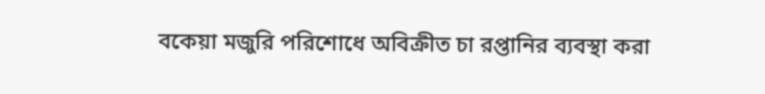বকেয়া মজুরি পরিশোধে অবিক্রীত চা রপ্তানির ব্যবস্থা করা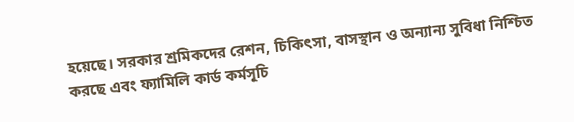হয়েছে। সরকার শ্রমিকদের রেশন, চিকিৎসা, বাসস্থান ও অন্যান্য সুবিধা নিশ্চিত করছে এবং ফ্যামিলি কার্ড কর্মসূচি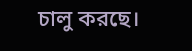চালু করছে।